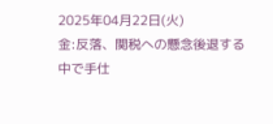2025年04月22日(火)
金:反落、関税への懸念後退する中で手仕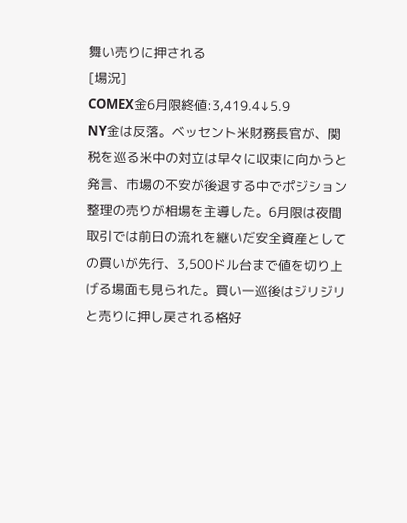舞い売りに押される
[場況]
COMEX金6月限終値:3,419.4↓5.9
NY金は反落。ベッセント米財務長官が、関税を巡る米中の対立は早々に収束に向かうと発言、市場の不安が後退する中でポジション整理の売りが相場を主導した。6月限は夜間取引では前日の流れを継いだ安全資産としての買いが先行、3,500ドル台まで値を切り上げる場面も見られた。買い一巡後はジリジリと売りに押し戻される格好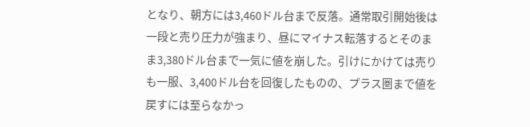となり、朝方には3,460ドル台まで反落。通常取引開始後は一段と売り圧力が強まり、昼にマイナス転落するとそのまま3,380ドル台まで一気に値を崩した。引けにかけては売りも一服、3,400ドル台を回復したものの、プラス圏まで値を戻すには至らなかっ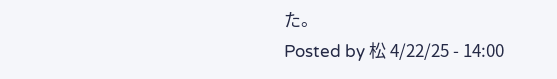た。
Posted by 松 4/22/25 - 14:00